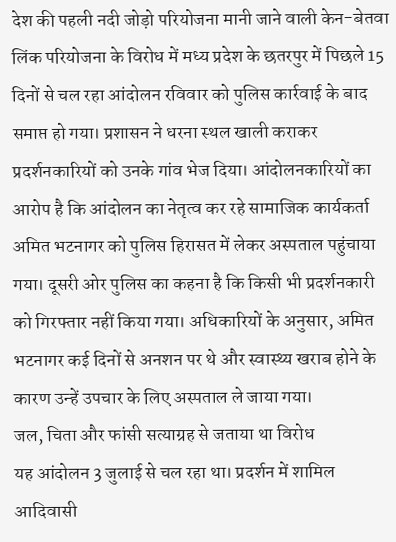देश की पहली नदी जोड़ो परियोजना मानी जाने वाली केन-बेतवा लिंक परियोजना के विरोध में मध्य प्रदेश के छतरपुर में पिछले 15 दिनों से चल रहा आंदोलन रविवार को पुलिस कार्रवाई के बाद समाप्त हो गया। प्रशासन ने धरना स्थल खाली कराकर प्रदर्शनकारियों को उनके गांव भेज दिया। आंदोलनकारियों का आरोप है कि आंदोलन का नेतृत्व कर रहे सामाजिक कार्यकर्ता अमित भटनागर को पुलिस हिरासत में लेकर अस्पताल पहुंचाया गया। दूसरी ओर पुलिस का कहना है कि किसी भी प्रदर्शनकारी को गिरफ्तार नहीं किया गया। अधिकारियों के अनुसार, अमित भटनागर कई दिनों से अनशन पर थे और स्वास्थ्य खराब होने के कारण उन्हें उपचार के लिए अस्पताल ले जाया गया।
जल, चिता और फांसी सत्याग्रह से जताया था विरोध
यह आंदोलन 3 जुलाई से चल रहा था। प्रदर्शन में शामिल आदिवासी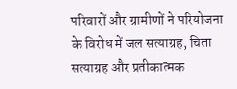परिवारों और ग्रामीणों ने परियोजना के विरोध में जल सत्याग्रह, चिता सत्याग्रह और प्रतीकात्मक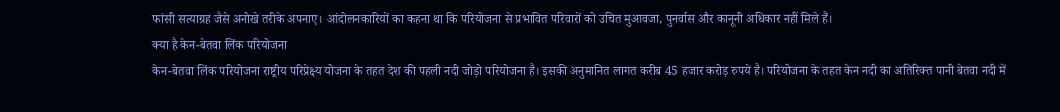फांसी सत्याग्रह जैसे अनोखे तरीके अपनाए। आंदोलनकारियों का कहना था कि परियोजना से प्रभावित परिवारों को उचित मुआवजा, पुनर्वास और कानूनी अधिकार नहीं मिले हैं।
क्या है केन-बेतवा लिंक परियोजना
केन-बेतवा लिंक परियोजना राष्ट्रीय परिप्रेक्ष्य योजना के तहत देश की पहली नदी जोड़ो परियोजना है। इसकी अनुमानित लागत करीब 45 हजार करोड़ रुपये है। परियोजना के तहत केन नदी का अतिरिक्त पानी बेतवा नदी में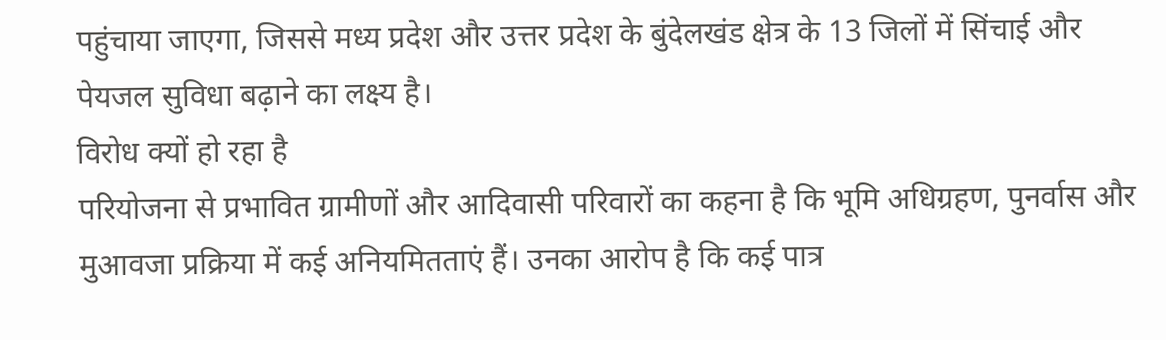पहुंचाया जाएगा, जिससे मध्य प्रदेश और उत्तर प्रदेश के बुंदेलखंड क्षेत्र के 13 जिलों में सिंचाई और पेयजल सुविधा बढ़ाने का लक्ष्य है।
विरोध क्यों हो रहा है
परियोजना से प्रभावित ग्रामीणों और आदिवासी परिवारों का कहना है कि भूमि अधिग्रहण, पुनर्वास और मुआवजा प्रक्रिया में कई अनियमितताएं हैं। उनका आरोप है कि कई पात्र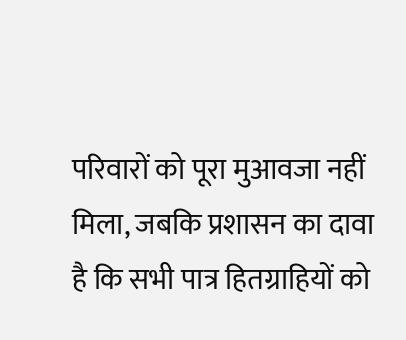परिवारों को पूरा मुआवजा नहीं मिला, जबकि प्रशासन का दावा है कि सभी पात्र हितग्राहियों को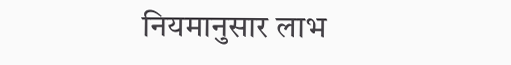नियमानुसार लाभ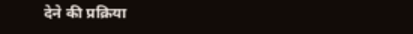देने की प्रक्रिया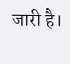जारी है।